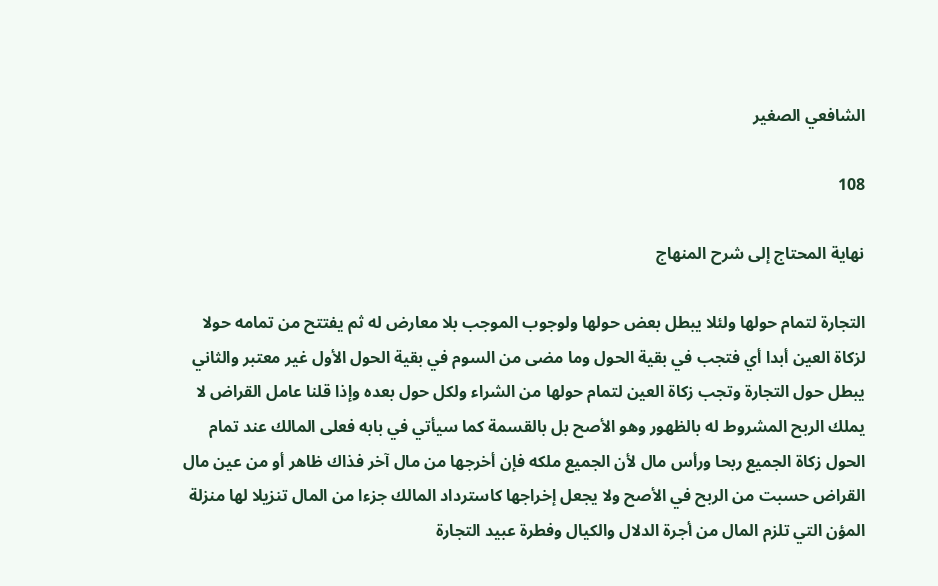الشافعي الصغير

108

نهاية المحتاج إلى شرح المنهاج

التجارة لتمام حولها ولئلا يبطل بعض حولها ولوجوب الموجب بلا معارض له ثم يفتتح من تمامه حولا لزكاة العين أبدا أي فتجب في بقية الحول وما مضى من السوم في بقية الحول الأول غير معتبر والثاني يبطل حول التجارة وتجب زكاة العين لتمام حولها من الشراء ولكل حول بعده وإذا قلنا عامل القراض لا يملك الربح المشروط له بالظهور وهو الأصح بل بالقسمة كما سيأتي في بابه فعلى المالك عند تمام الحول زكاة الجميع ربحا ورأس مال لأن الجميع ملكه فإن أخرجها من مال آخر فذاك ظاهر أو من عين مال القراض حسبت من الربح في الأصح ولا يجعل إخراجها كاسترداد المالك جزءا من المال تنزيلا لها منزلة المؤن التي تلزم المال من أجرة الدلال والكيال وفطرة عبيد التجارة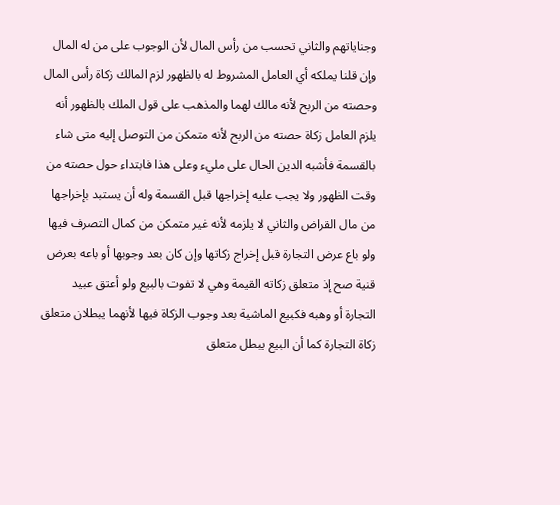وجناياتهم والثاني تحسب من رأس المال لأن الوجوب على من له المال وإن قلنا يملكه أي العامل المشروط له بالظهور لزم المالك زكاة رأس المال وحصته من الربح لأنه مالك لهما والمذهب على قول الملك بالظهور أنه يلزم العامل زكاة حصته من الربح لأنه متمكن من التوصل إليه متى شاء بالقسمة فأشبه الدين الحال على مليء وعلى هذا فابتداء حول حصته من وقت الظهور ولا يجب عليه إخراجها قبل القسمة وله أن يستبد بإخراجها من مال القراض والثاني لا يلزمه لأنه غير متمكن من كمال التصرف فيها ولو باع عرض التجارة قبل إخراج زكاتها وإن كان بعد وجوبها أو باعه بعرض قنية صح إذ متعلق زكاته القيمة وهي لا تفوت بالبيع ولو أعتق عبيد التجارة أو وهبه فكبيع الماشية بعد وجوب الزكاة فيها لأنهما يبطلان متعلق زكاة التجارة كما أن البيع يبطل متعلق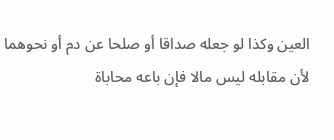العين وكذا لو جعله صداقا أو صلحا عن دم أو نحوهما لأن مقابله ليس مالا فإن باعه محاباة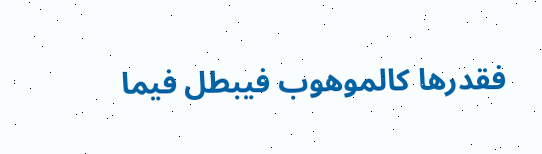فقدرها كالموهوب فيبطل فيما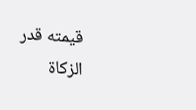قيمته قدر الزكاة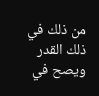من ذلك في ذلك القدر ويصح في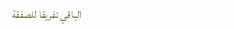الباقي تفريقا للصفقة